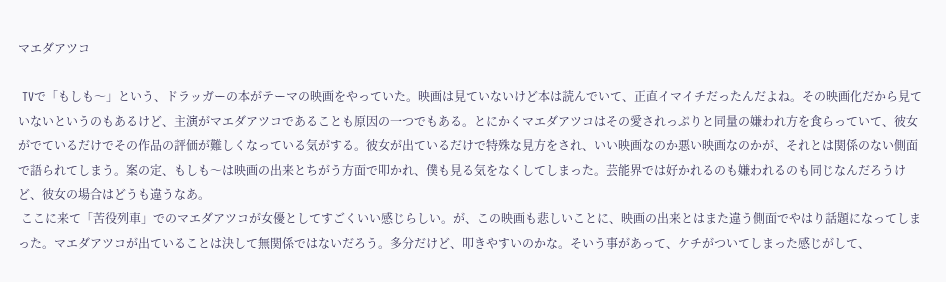マエダアツコ

 TVで「もしも〜」という、ドラッガーの本がテーマの映画をやっていた。映画は見ていないけど本は読んでいて、正直イマイチだったんだよね。その映画化だから見ていないというのもあるけど、主演がマエダアツコであることも原因の一つでもある。とにかくマエダアツコはその愛されっぷりと同量の嫌われ方を食らっていて、彼女がでているだけでその作品の評価が難しくなっている気がする。彼女が出ているだけで特殊な見方をされ、いい映画なのか悪い映画なのかが、それとは関係のない側面で語られてしまう。案の定、もしも〜は映画の出来とちがう方面で叩かれ、僕も見る気をなくしてしまった。芸能界では好かれるのも嫌われるのも同じなんだろうけど、彼女の場合はどうも違うなあ。
 ここに来て「苦役列車」でのマエダアツコが女優としてすごくいい感じらしい。が、この映画も悲しいことに、映画の出来とはまた違う側面でやはり話題になってしまった。マエダアツコが出ていることは決して無関係ではないだろう。多分だけど、叩きやすいのかな。そいう事があって、ケチがついてしまった感じがして、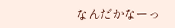なんだかなーっ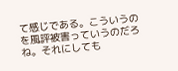て感じである。こういうのを風評被害っていうのだろね。それにしても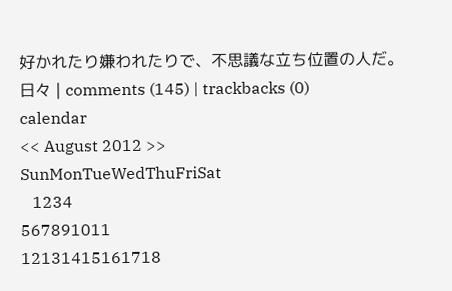好かれたり嫌われたりで、不思議な立ち位置の人だ。
日々 | comments (145) | trackbacks (0)
calendar
<< August 2012 >>
SunMonTueWedThuFriSat
   1234
567891011
12131415161718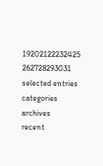19202122232425
262728293031
selected entries
categories
archives
recent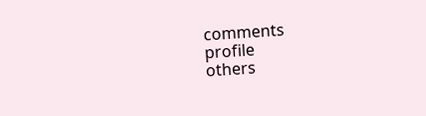comments
profile
others